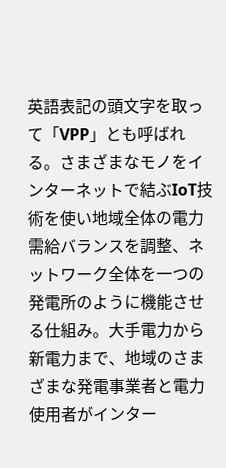英語表記の頭文字を取って「VPP」とも呼ばれる。さまざまなモノをインターネットで結ぶIoT技術を使い地域全体の電力需給バランスを調整、ネットワーク全体を一つの発電所のように機能させる仕組み。大手電力から新電力まで、地域のさまざまな発電事業者と電力使用者がインター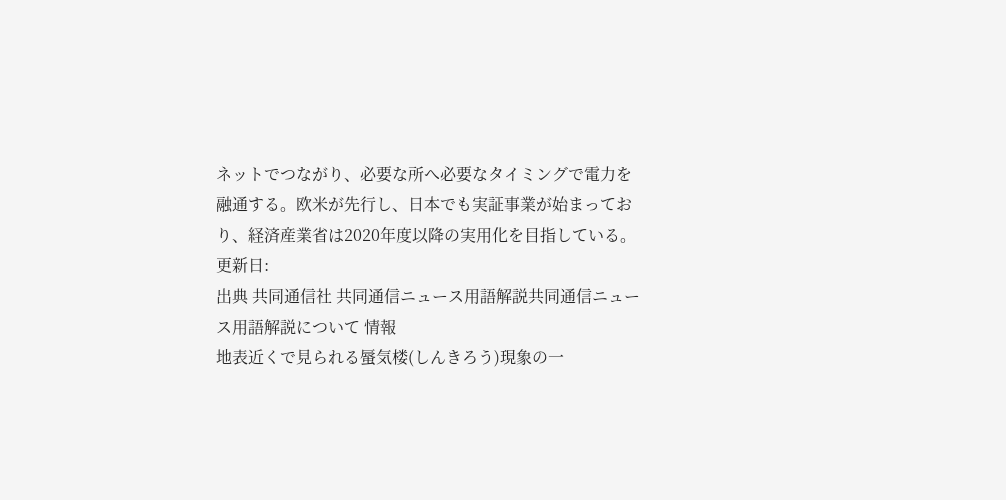ネットでつながり、必要な所へ必要なタイミングで電力を融通する。欧米が先行し、日本でも実証事業が始まっており、経済産業省は2020年度以降の実用化を目指している。
更新日:
出典 共同通信社 共同通信ニュース用語解説共同通信ニュース用語解説について 情報
地表近くで見られる蜃気楼(しんきろう)現象の一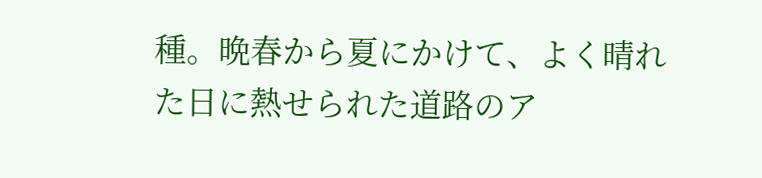種。晩春から夏にかけて、よく晴れた日に熱せられた道路のア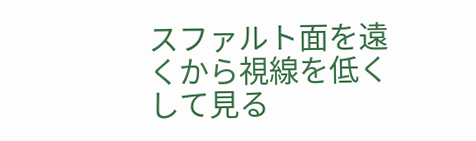スファルト面を遠くから視線を低くして見る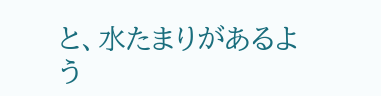と、水たまりがあるよう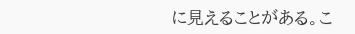に見えることがある。こ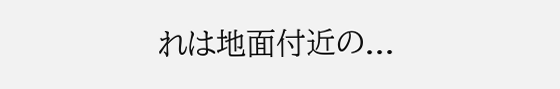れは地面付近の...